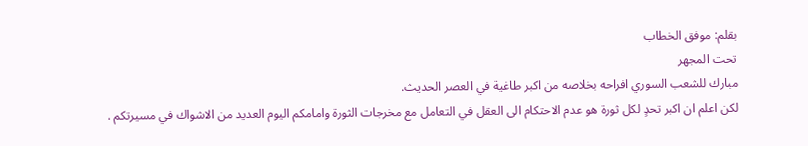بقلم: موفق الخطاب
تحت المجهر
مبارك للشعب السوري افراحه بخلاصه من اكبر طاغية في العصر الحديث.
لكن اعلم ان اكبر تحدٍ لكل ثورة هو عدم الاحتكام الى العقل في التعامل مع مخرجات الثورة وامامكم اليوم العديد من الاشواك في مسيرتكم .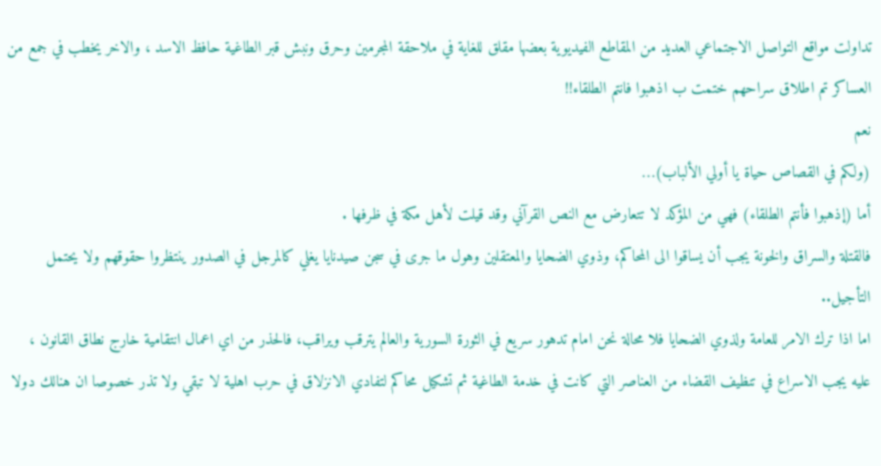تداولت مواقع التواصل الاجتماعي العديد من المقاطع الفيديوية بعضها مقلق للغاية في ملاحقة المجرمين وحرق ونبش قبر الطاغية حافظ الاسد ، والاخر يخطب في جمع من العساكر تم اطلاق سراحهم ختمت ب اذهبوا فانتم الطلقاء!!
نعم
(ولكم في القصاص حياة يا أولي الألباب)…
أما (إذهبوا فأنتم الطلقاء) فهي من المؤكد لا تتعارض مع النص القرآني وقد قيلت لأهل مكة في ظرفها .
فالقتلة والسراق والخونة يجب أن يساقوا الى المحاكم، وذوي الضحايا والمعتقلين وهول ما جرى في سجن صيدنايا يغلي كالمرجل في الصدور ينتظروا حقوقهم ولا يحتمل التأجيل..
اما اذا ترك الامر للعامة ولذوي الضحايا فلا محالة نحن امام تدهور سريع في الثورة السورية والعالم يترقب ويراقب، فالحذر من اي اعمال انتقامية خارج نطاق القانون ، عليه يجب الاسراع في تنظيف القضاء من العناصر التي كانت في خدمة الطاغية ثم تشكيل محاكم لتفادي الانزلاق في حرب اهلية لا تبقي ولا تذر خصوصا ان هنالك دولا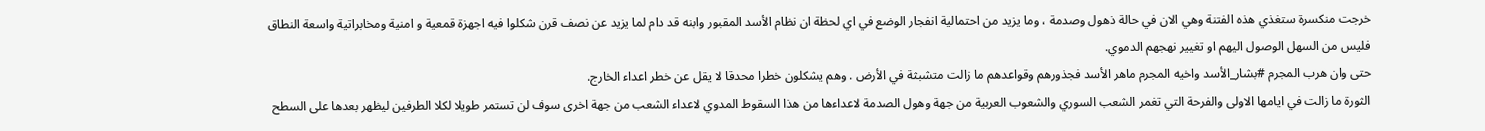خرجت منكسرة ستغذي هذه الفتنة وهي الان في حالة ذهول وصدمة ، وما يزيد من احتمالية انفجار الوضع في اي لحظة ان نظام الأسد المقبور وابنه قد دام لما يزيد عن نصف قرن شكلوا فيه اجهزة قمعية و امنية ومخابراتية واسعة النطاق فليس من السهل الوصول اليهم او تغيير نهجهم الدموي.
حتى وان هرب المجرم #بشار_الأسد واخيه المجرم ماهر الأسد فجذورهم وقواعدهم ما زالت متشبثة في الأرض . وهم يشكلون خطرا محدقا لا يقل عن خطر اعداء الخارج.
الثورة ما زالت في ايامها الاولى والفرحة التي تغمر الشعب السوري والشعوب العربية من جهة وهول الصدمة لاعداءها من هذا السقوط المدوي لاعداء الشعب من جهة اخرى سوف لن تستمر طويلا لكلا الطرفين ليظهر بعدها على السطح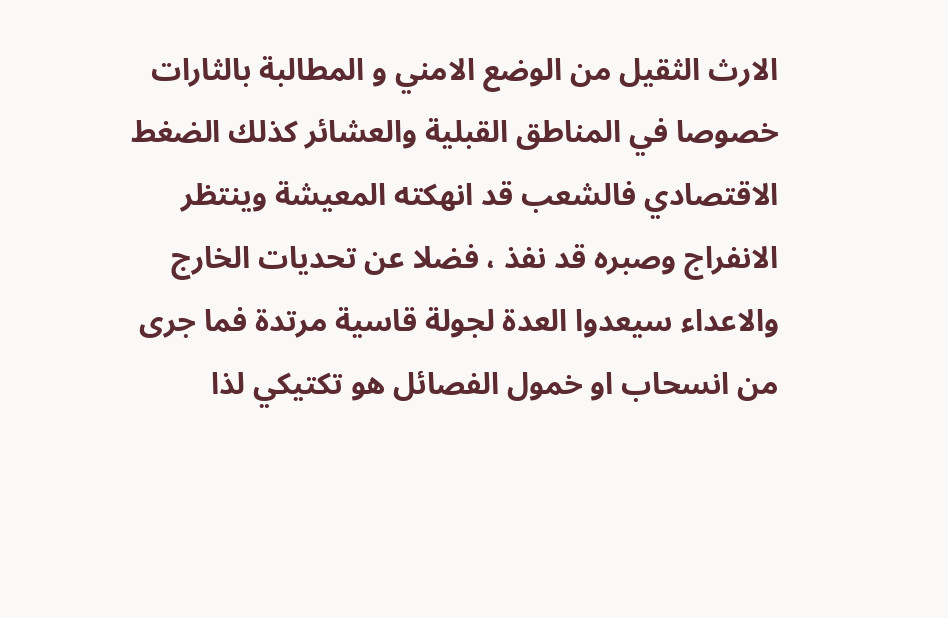الارث الثقيل من الوضع الامني و المطالبة بالثارات خصوصا في المناطق القبلية والعشائر كذلك الضغط الاقتصادي فالشعب قد انهكته المعيشة وينتظر الانفراج وصبره قد نفذ ، فضلا عن تحديات الخارج والاعداء سيعدوا العدة لجولة قاسية مرتدة فما جرى من انسحاب او خمول الفصائل هو تكتيكي لذا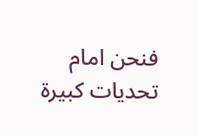فنحن امام تحديات كبيرة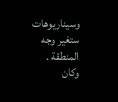وسيناريوهات ستغير وجه المنطقة .
وكان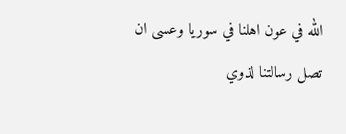الله في عون اهلنا في سوريا وعسى ان تصل رسالتنا لذوي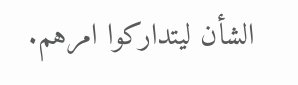الشأن ليتداركوا امرهم.